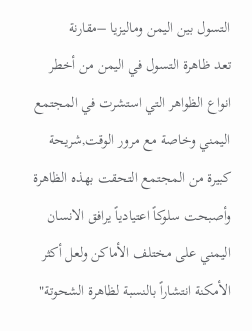التسول بين اليمن وماليزيا –مقارنة
تعد ظاهرة التسول في اليمن من أخطر انواع الظواهر التي استشرت في المجتمع اليمني وخاصة مع مرور الوقت,شريحة كبيرة من المجتمع التحقت بهذه الظاهرة وأصبحت سلوكاً اعتيادياً يرافق الانسان اليمني على مختلف الأماكن ولعل أكثر الأمكنة انتشاراً بالنسبة لظاهرة الشحوتة"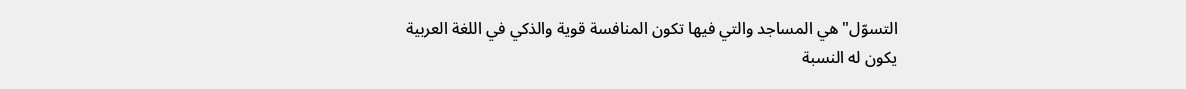التسوّل" هي المساجد والتي فيها تكون المنافسة قوية والذكي في اللغة العربية يكون له النسبة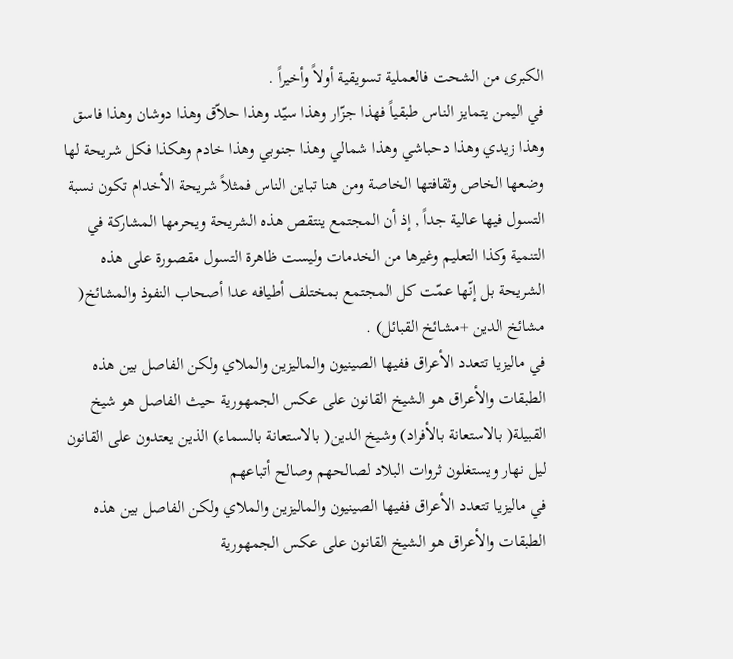الكبرى من الشحت فالعملية تسويقية أولاً وأخيراً .
في اليمن يتمايز الناس طبقياً فهذا جزّار وهذا سيّد وهذا حلاّق وهذا دوشان وهذا فاسق وهذا زيدي وهذا دحباشي وهذا شمالي وهذا جنوبي وهذا خادم وهكذا فكل شريحة لها وضعها الخاص وثقافتها الخاصة ومن هنا تباين الناس فمثلاً شريحة الأخدام تكون نسبة التسول فيها عالية جداً , إذ أن المجتمع ينتقص هذه الشريحة ويحرمها المشاركة في التنمية وكذا التعليم وغيرها من الخدمات وليست ظاهرة التسول مقصورة على هذه الشريحة بل إنّها عمّت كل المجتمع بمختلف أطيافه عدا أصحاب النفوذ والمشائخ( مشائخ الدين +مشائخ القبائل) .
في ماليزيا تتعدد الأعراق ففيها الصينيون والماليزين والملاي ولكن الفاصل بين هذه الطبقات والأعراق هو الشيخ القانون على عكس الجمهورية حيث الفاصل هو شيخ القبيلة( بالاستعانة بالأفراد) وشيخ الدين( بالاستعانة بالسماء) الذين يعتدون على القانون ليل نهار ويستغلون ثروات البلاد لصالحهم وصالح أتباعهم
في ماليزيا تتعدد الأعراق ففيها الصينيون والماليزين والملاي ولكن الفاصل بين هذه الطبقات والأعراق هو الشيخ القانون على عكس الجمهورية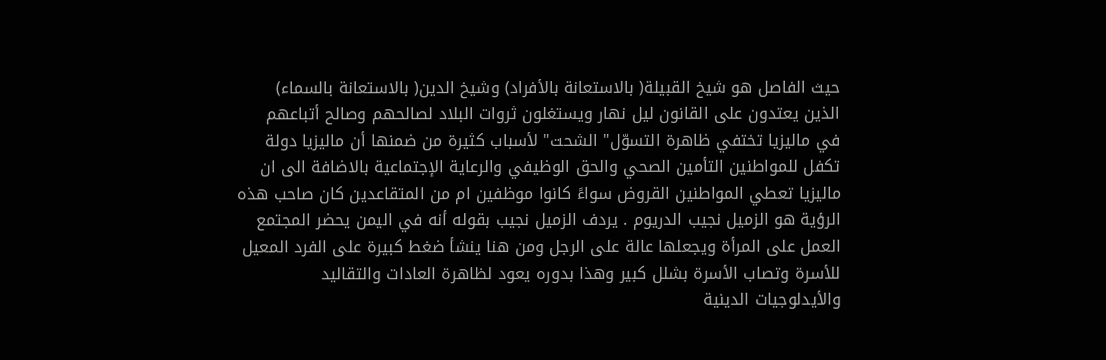حيث الفاصل هو شيخ القبيلة( بالاستعانة بالأفراد) وشيخ الدين( بالاستعانة بالسماء) الذين يعتدون على القانون ليل نهار ويستغلون ثروات البلاد لصالحهم وصالح أتباعهم
في ماليزيا تختفي ظاهرة التسوّل" الشحت" لأسباب كثيرة من ضمنها أن ماليزيا دولة تكفل للمواطنين التأمين الصحي والحق الوظيفي والرعاية الإجتماعية بالاضافة الى ان ماليزيا تعطي المواطنين القروض سواءً كانوا موظفين ام من المتقاعدين كان صاحب هذه الرؤية هو الزميل نجيب الدريوم . يردف الزميل نجيب بقوله أنه في اليمن يحضر المجتمع العمل على المرأة ويجعلها عالة على الرجل ومن هنا ينشأ ضغط كبيرة على الفرد المعيل للأسرة وتصاب الأسرة بشلل كبير وهذا بدوره يعود لظاهرة العادات والتقاليد والأيدلوجيات الدينية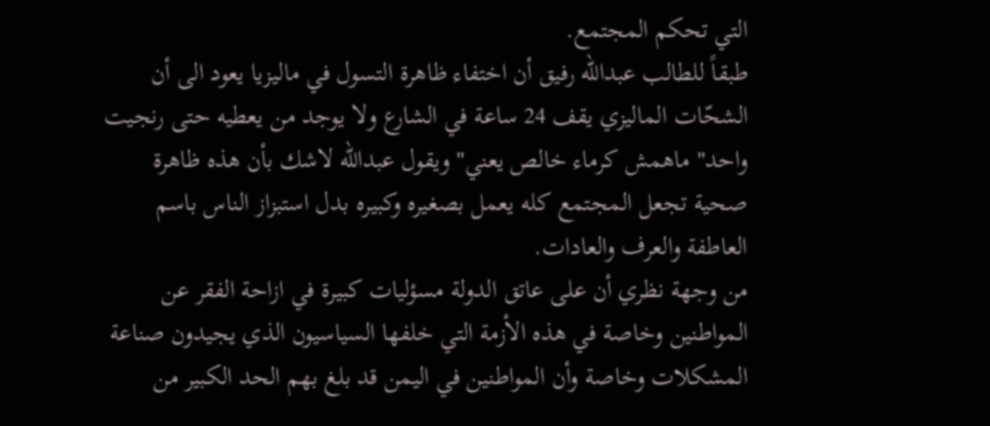التي تحكم المجتمع.
طبقاً للطالب عبدالله رفيق أن اختفاء ظاهرة التسول في ماليزيا يعود الى أن الشحّات الماليزي يقف 24 ساعة في الشارع ولا يوجد من يعطيه حتى رنجيت واحد" ماهمش كرماء خالص يعني" ويقول عبدالله لاشك بأن هذه ظاهرة صحية تجعل المجتمع كله يعمل بصغيره وكبيره بدل استبزاز الناس باسم العاطفة والعرف والعادات.
من وجهة نظري أن على عاتق الدولة مسؤليات كبيرة في ازاحة الفقر عن المواطنين وخاصة في هذه الأزمة التي خلفها السياسيون الذي يجيدون صناعة المشكلات وخاصة وأن المواطنين في اليمن قد بلغ بهم الحد الكبير من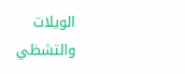الويلات والتشظي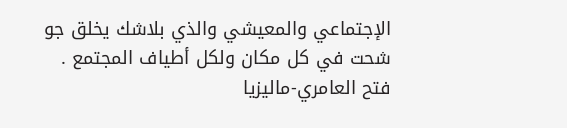الإجتماعي والمعيشي والذي بلاشك يخلق جو شحت في كل مكان ولكل أطياف المجتمع .
فتح العامري-ماليزيا